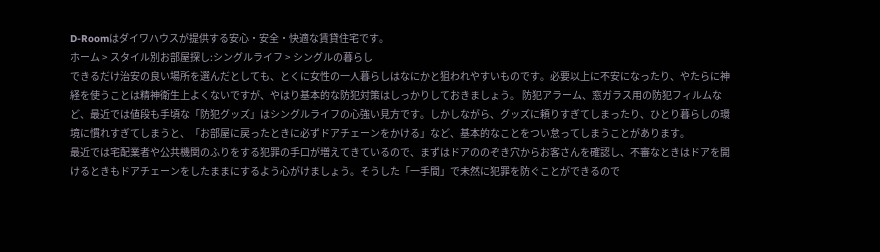D-Roomはダイワハウスが提供する安心・安全・快適な賃貸住宅です。
ホーム > スタイル別お部屋探し:シングルライフ > シングルの暮らし
できるだけ治安の良い場所を選んだとしても、とくに女性の一人暮らしはなにかと狙われやすいものです。必要以上に不安になったり、やたらに神経を使うことは精神衛生上よくないですが、やはり基本的な防犯対策はしっかりしておきましょう。 防犯アラーム、窓ガラス用の防犯フィルムなど、最近では値段も手頃な「防犯グッズ」はシングルライフの心強い見方です。しかしながら、グッズに頼りすぎてしまったり、ひとり暮らしの環境に慣れすぎてしまうと、「お部屋に戻ったときに必ずドアチェーンをかける」など、基本的なことをつい怠ってしまうことがあります。
最近では宅配業者や公共機関のふりをする犯罪の手口が増えてきているので、まずはドアののぞき穴からお客さんを確認し、不審なときはドアを開けるときもドアチェーンをしたままにするよう心がけましょう。そうした「一手間」で未然に犯罪を防ぐことができるので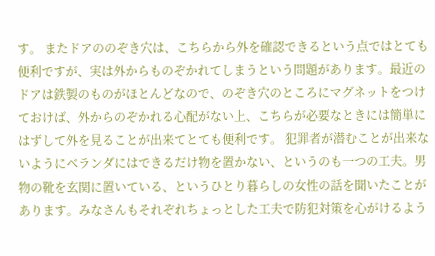す。 またドアののぞき穴は、こちらから外を確認できるという点ではとても便利ですが、実は外からものぞかれてしまうという問題があります。最近のドアは鉄製のものがほとんどなので、のぞき穴のところにマグネットをつけておけば、外からのぞかれる心配がない上、こちらが必要なときには簡単にはずして外を見ることが出来てとても便利です。 犯罪者が潜むことが出来ないようにベランダにはできるだけ物を置かない、というのも一つの工夫。男物の靴を玄関に置いている、というひとり暮らしの女性の話を聞いたことがあります。みなさんもそれぞれちょっとした工夫で防犯対策を心がけるよう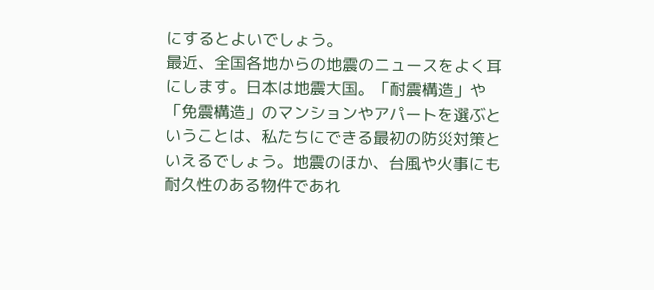にするとよいでしょう。
最近、全国各地からの地震のニュースをよく耳にします。日本は地震大国。「耐震構造」や「免震構造」のマンションやアパートを選ぶということは、私たちにできる最初の防災対策といえるでしょう。地震のほか、台風や火事にも耐久性のある物件であれ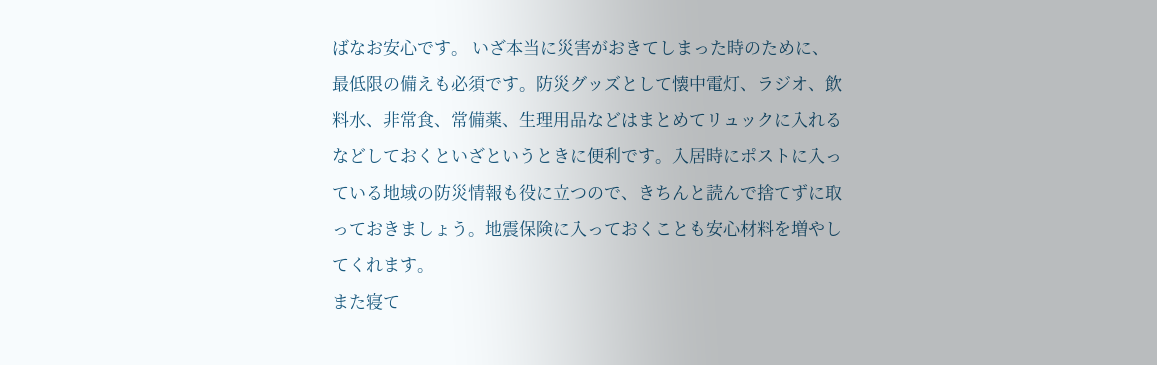ばなお安心です。 いざ本当に災害がおきてしまった時のために、最低限の備えも必須です。防災グッズとして懐中電灯、ラジオ、飲料水、非常食、常備薬、生理用品などはまとめてリュックに入れるなどしておくといざというときに便利です。入居時にポストに入っている地域の防災情報も役に立つので、きちんと読んで捨てずに取っておきましょう。地震保険に入っておくことも安心材料を増やしてくれます。
また寝て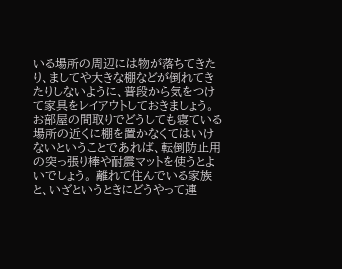いる場所の周辺には物が落ちてきたり、ましてや大きな棚などが倒れてきたりしないように、普段から気をつけて家具をレイアウトしておきましょう。お部屋の間取りでどうしても寝ている場所の近くに棚を置かなくてはいけないということであれば、転倒防止用の突っ張り棒や耐震マットを使うとよいでしょう。 離れて住んでいる家族と、いざというときにどうやって連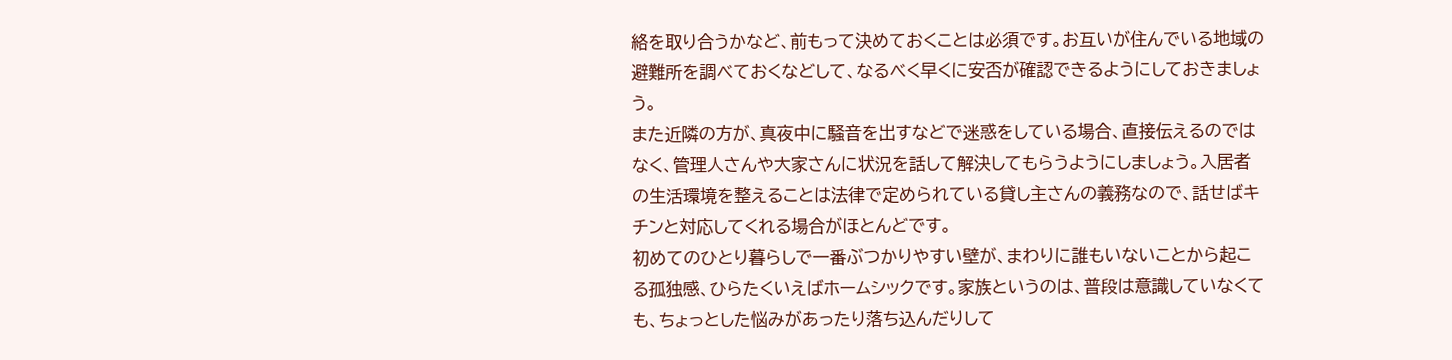絡を取り合うかなど、前もって決めておくことは必須です。お互いが住んでいる地域の避難所を調べておくなどして、なるべく早くに安否が確認できるようにしておきましょう。
また近隣の方が、真夜中に騒音を出すなどで迷惑をしている場合、直接伝えるのではなく、管理人さんや大家さんに状況を話して解決してもらうようにしましょう。入居者の生活環境を整えることは法律で定められている貸し主さんの義務なので、話せばキチンと対応してくれる場合がほとんどです。
初めてのひとり暮らしで一番ぶつかりやすい壁が、まわりに誰もいないことから起こる孤独感、ひらたくいえばホームシックです。家族というのは、普段は意識していなくても、ちょっとした悩みがあったり落ち込んだりして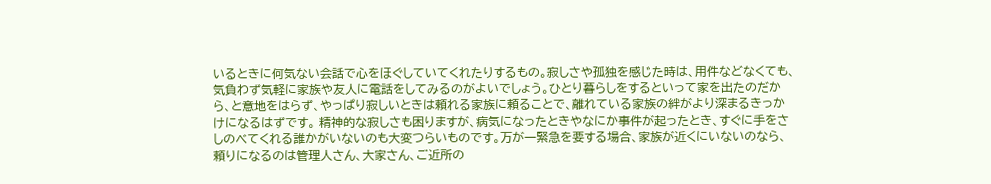いるときに何気ない会話で心をほぐしていてくれたりするもの。寂しさや孤独を感じた時は、用件などなくても、気負わず気軽に家族や友人に電話をしてみるのがよいでしょう。ひとり暮らしをするといって家を出たのだから、と意地をはらず、やっぱり寂しいときは頼れる家族に頼ることで、離れている家族の絆がより深まるきっかけになるはずです。 精神的な寂しさも困りますが、病気になったときやなにか事件が起ったとき、すぐに手をさしのべてくれる誰かがいないのも大変つらいものです。万が一緊急を要する場合、家族が近くにいないのなら、頼りになるのは管理人さん、大家さん、ご近所の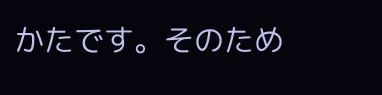かたです。そのため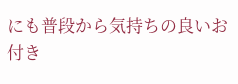にも普段から気持ちの良いお付き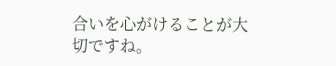合いを心がけることが大切ですね。